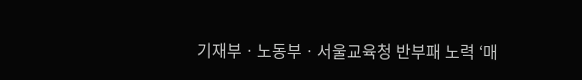기재부ㆍ노동부ㆍ서울교육청 반부패 노력 ‘매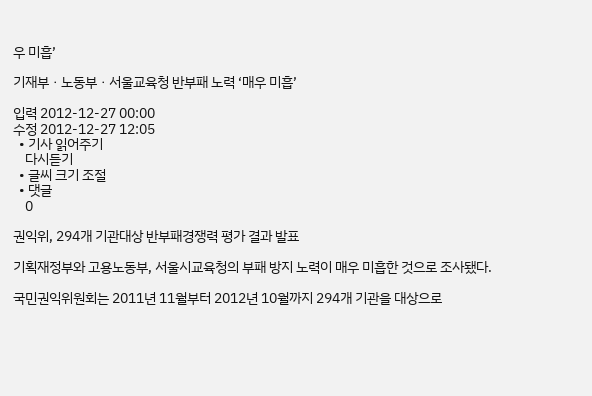우 미흡’

기재부ㆍ노동부ㆍ서울교육청 반부패 노력 ‘매우 미흡’

입력 2012-12-27 00:00
수정 2012-12-27 12:05
  • 기사 읽어주기
    다시듣기
  • 글씨 크기 조절
  • 댓글
    0

권익위, 294개 기관대상 반부패경쟁력 평가 결과 발표

기획재정부와 고용노동부, 서울시교육청의 부패 방지 노력이 매우 미흡한 것으로 조사됐다.

국민권익위원회는 2011년 11월부터 2012년 10월까지 294개 기관을 대상으로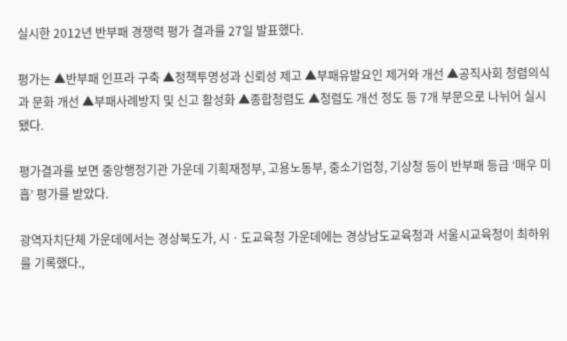실시한 2012년 반부패 경쟁력 평가 결과를 27일 발표했다.

평가는 ▲반부패 인프라 구축 ▲정책투명성과 신뢰성 제고 ▲부패유발요인 제거와 개선 ▲공직사회 청렴의식과 문화 개선 ▲부패사례방지 및 신고 활성화 ▲종합청렴도 ▲청렴도 개선 정도 등 7개 부문으로 나뉘어 실시됐다.

평가결과를 보면 중앙행정기관 가운데 기획재정부, 고용노동부, 중소기업청, 기상청 등이 반부패 등급 ‘매우 미흡’ 평가를 받았다.

광역자치단체 가운데에서는 경상북도가, 시ㆍ도교육청 가운데에는 경상남도교육청과 서울시교육청이 최하위를 기록했다.,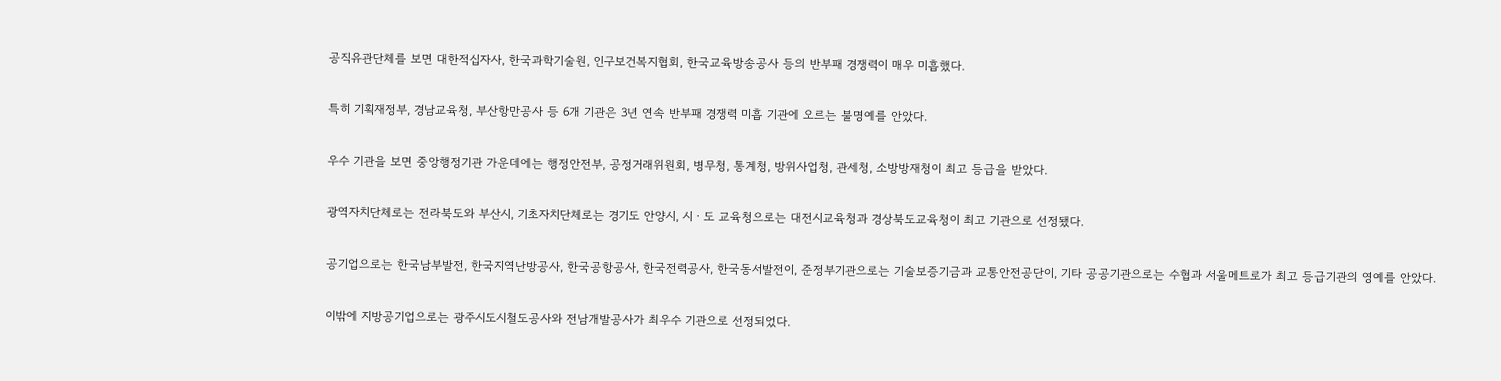공직유관단체를 보면 대한적십자사, 한국과학기술원, 인구보건복지협회, 한국교육방송공사 등의 반부패 경쟁력이 매우 미흡했다.

특히 기획재정부, 경남교육청, 부산항만공사 등 6개 기관은 3년 연속 반부패 경쟁력 미흡 기관에 오르는 불명예를 안았다.

우수 기관을 보면 중앙행정기관 가운데에는 행정안전부, 공정거래위원회, 병무청, 통계청, 방위사업청, 관세청, 소방방재청이 최고 등급을 받았다.

광역자치단체로는 전라북도와 부산시, 기초자치단체로는 경기도 안양시, 시ㆍ도 교육청으로는 대전시교육청과 경상북도교육청이 최고 기관으로 선정됐다.

공기업으로는 한국남부발전, 한국지역난방공사, 한국공항공사, 한국전력공사, 한국동서발전이, 준정부기관으로는 기술보증기금과 교통안전공단이, 기타 공공기관으로는 수협과 서울메트로가 최고 등급기관의 영예를 안았다.

이밖에 지방공기업으로는 광주시도시철도공사와 전남개발공사가 최우수 기관으로 선정되었다.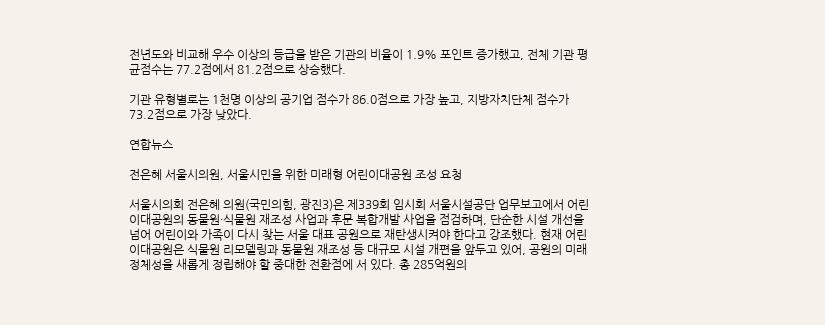전년도와 비교해 우수 이상의 등급을 받은 기관의 비율이 1.9% 포인트 증가했고, 전체 기관 평균점수는 77.2점에서 81.2점으로 상승했다.

기관 유형별로는 1천명 이상의 공기업 점수가 86.0점으로 가장 높고, 지방자치단체 점수가 73.2점으로 가장 낮았다.

연합뉴스

전은혜 서울시의원, 서울시민을 위한 미래형 어린이대공원 조성 요청

서울시의회 전은혜 의원(국민의힘, 광진3)은 제339회 임시회 서울시설공단 업무보고에서 어린이대공원의 동물원·식물원 재조성 사업과 후문 복합개발 사업을 점검하며, 단순한 시설 개선을 넘어 어린이와 가족이 다시 찾는 서울 대표 공원으로 재탄생시켜야 한다고 강조했다. 현재 어린이대공원은 식물원 리모델링과 동물원 재조성 등 대규모 시설 개편을 앞두고 있어, 공원의 미래 정체성을 새롭게 정립해야 할 중대한 전환점에 서 있다. 총 285억원의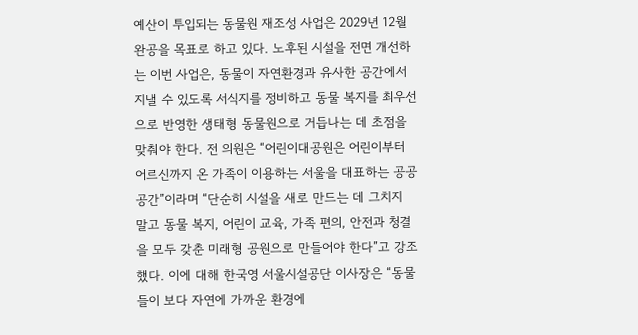예산이 투입되는 동물원 재조성 사업은 2029년 12월 완공을 목표로 하고 있다. 노후된 시설을 전면 개선하는 이번 사업은, 동물이 자연환경과 유사한 공간에서 지낼 수 있도록 서식지를 정비하고 동물 복지를 최우선으로 반영한 생태형 동물원으로 거듭나는 데 초점을 맞춰야 한다. 전 의원은 “어린이대공원은 어린이부터 어르신까지 온 가족이 이용하는 서울을 대표하는 공공 공간”이라며 “단순히 시설을 새로 만드는 데 그치지 말고 동물 복지, 어린이 교육, 가족 편의, 안전과 청결을 모두 갖춘 미래형 공원으로 만들어야 한다”고 강조했다. 이에 대해 한국영 서울시설공단 이사장은 “동물들이 보다 자연에 가까운 환경에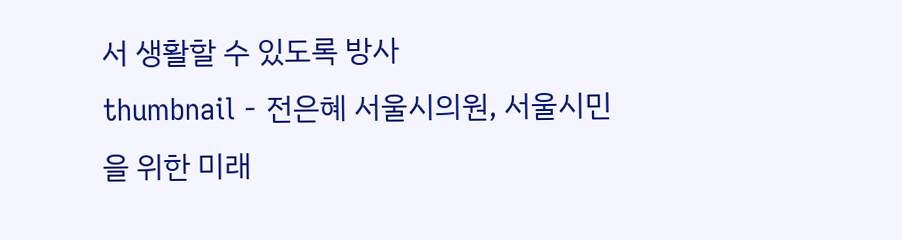서 생활할 수 있도록 방사
thumbnail - 전은혜 서울시의원, 서울시민을 위한 미래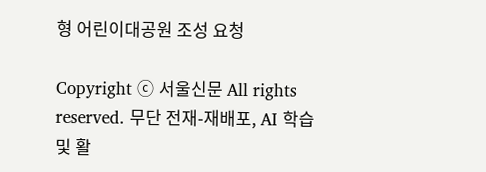형 어린이대공원 조성 요청

Copyright ⓒ 서울신문 All rights reserved. 무단 전재-재배포, AI 학습 및 활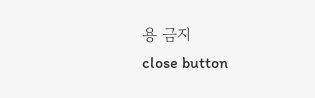용 금지
close button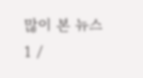많이 본 뉴스
1 /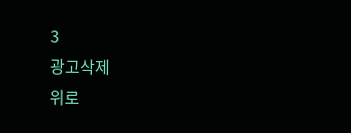3
광고삭제
위로